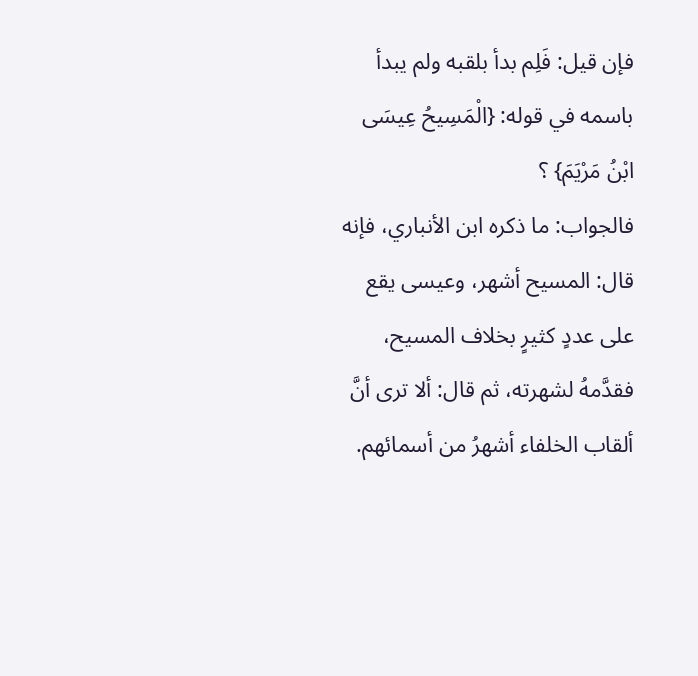فإن قيل: فَلِم بدأ بلقبه ولم يبدأ باسمه في قوله: {الْمَسِيحُ عِيسَى ابْنُ مَرْيَمَ} ؟
فالجواب: ما ذكره ابن الأنباري، فإنه قال: المسيح أشهر، وعيسى يقع على عددٍ كثيرٍ بخلاف المسيح، فقدَّمهُ لشهرته، ثم قال: ألا ترى أنَّ ألقاب الخلفاء أشهرُ من أسمائهم.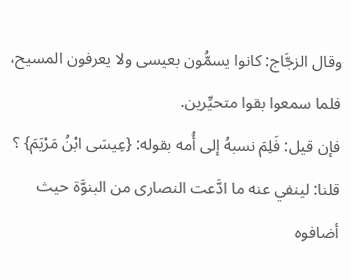وقال الزجَّاج: كانوا يسمُّون بعيسى ولا يعرفون المسيح، فلما سمعوا بقوا متحيِّرين.
فإن قيل: فَلِمَ نسبهُ إلى أُمه بقوله: {عِيسَى ابْنُ مَرْيَمَ} ؟
قلنا: لينفي عنه ما ادَّعت النصارى من البنوَّة حيث أضافوه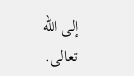إلى الله تعالى.